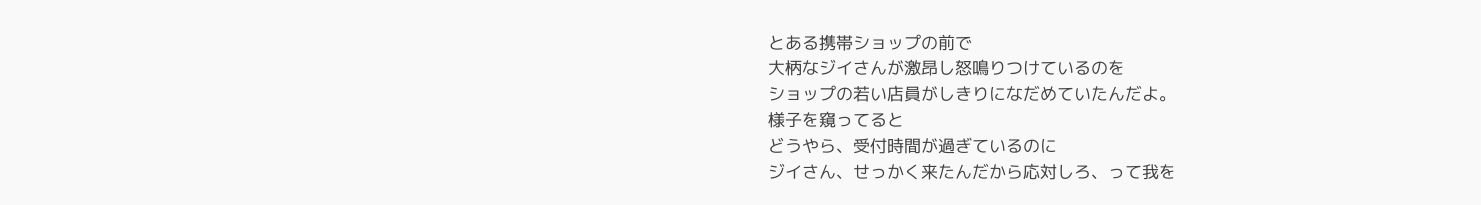とある携帯ショップの前で
大柄なジイさんが激昂し怒鳴りつけているのを
ショップの若い店員がしきりになだめていたんだよ。
様子を窺ってると
どうやら、受付時間が過ぎているのに
ジイさん、せっかく来たんだから応対しろ、って我を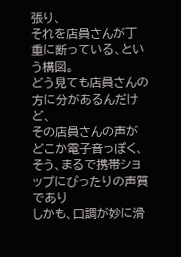張り、
それを店員さんが丁重に断っている、という構図。
どう見ても店員さんの方に分があるんだけど、
その店員さんの声が
どこか電子音っぽく、
そう、まるで携帯ショップにぴったりの声質であり
しかも、口調が妙に滑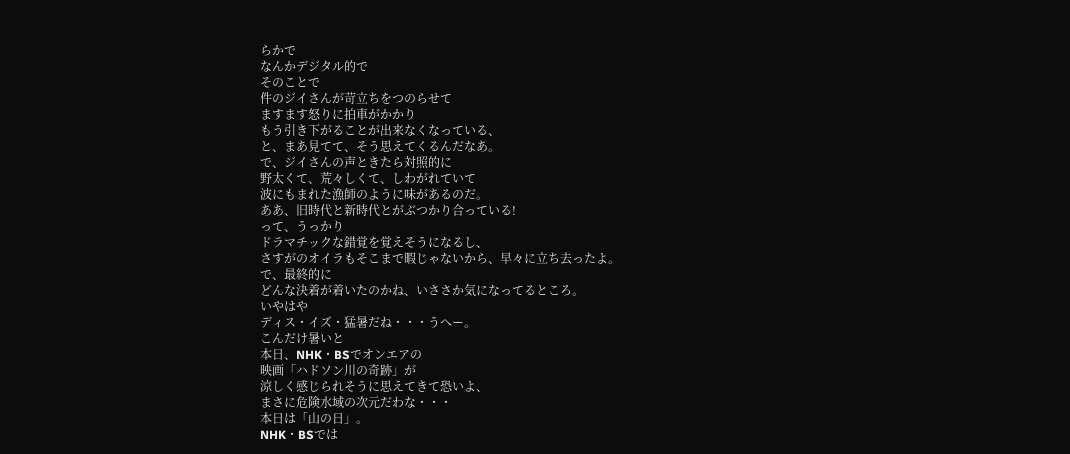らかで
なんかデジタル的で
そのことで
件のジイさんが苛立ちをつのらせて
ますます怒りに拍車がかかり
もう引き下がることが出来なくなっている、
と、まあ見てて、そう思えてくるんだなあ。
で、ジイさんの声ときたら対照的に
野太くて、荒々しくて、しわがれていて
波にもまれた漁師のように味があるのだ。
ああ、旧時代と新時代とがぶつかり合っている!
って、うっかり
ドラマチックな錯覚を覚えそうになるし、
さすがのオイラもそこまで暇じゃないから、早々に立ち去ったよ。
で、最終的に
どんな決着が着いたのかね、いささか気になってるところ。
いやはや
ディス・イズ・猛暑だね・・・うへー。
こんだけ暑いと
本日、NHK・BSでオンエアの
映画「ハドソン川の奇跡」が
涼しく感じられそうに思えてきて恐いよ、
まさに危険水域の次元だわな・・・
本日は「山の日」。
NHK・BSでは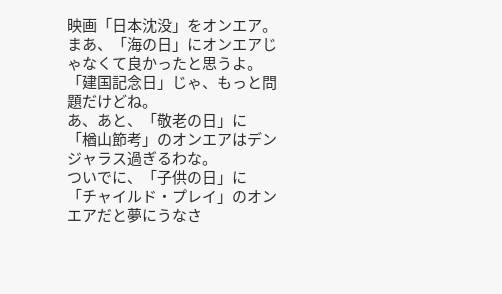映画「日本沈没」をオンエア。
まあ、「海の日」にオンエアじゃなくて良かったと思うよ。
「建国記念日」じゃ、もっと問題だけどね。
あ、あと、「敬老の日」に
「楢山節考」のオンエアはデンジャラス過ぎるわな。
ついでに、「子供の日」に
「チャイルド・プレイ」のオンエアだと夢にうなさ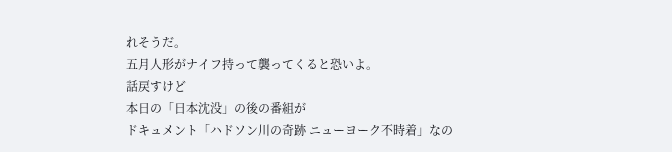れそうだ。
五月人形がナイフ持って襲ってくると恐いよ。
話戻すけど
本日の「日本沈没」の後の番組が
ドキュメント「ハドソン川の奇跡 ニューヨーク不時着」なの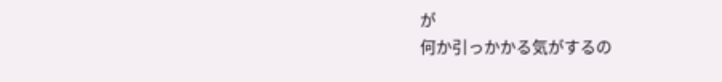が
何か引っかかる気がするの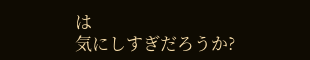は
気にしすぎだろうか?